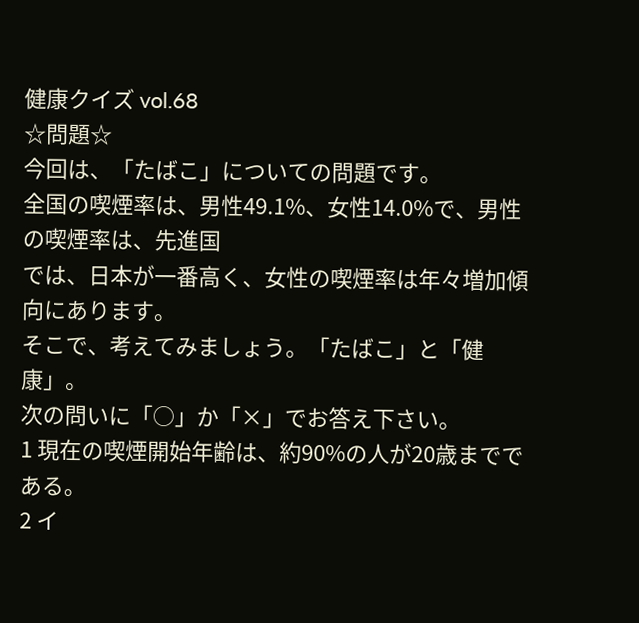健康クイズ vol.68
☆問題☆
今回は、「たばこ」についての問題です。
全国の喫煙率は、男性49.1%、女性14.0%で、男性の喫煙率は、先進国
では、日本が一番高く、女性の喫煙率は年々増加傾向にあります。
そこで、考えてみましょう。「たばこ」と「健康」。
次の問いに「○」か「×」でお答え下さい。
1 現在の喫煙開始年齢は、約90%の人が20歳までである。
2 イ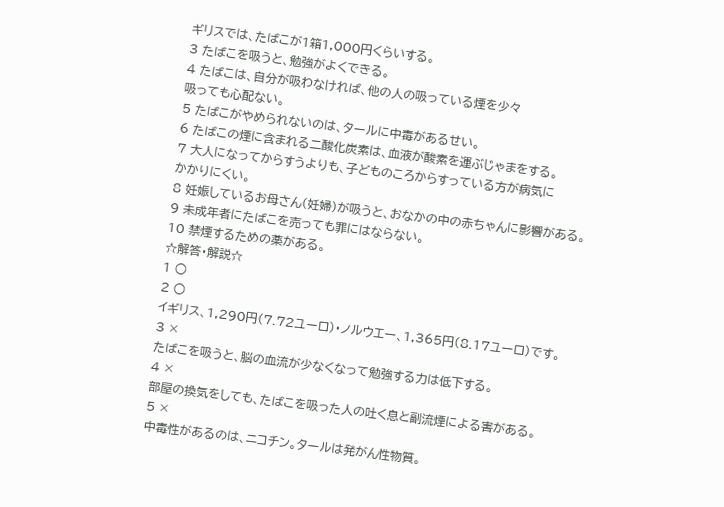ギリスでは、たばこが1箱1,000円くらいする。
3 たばこを吸うと、勉強がよくできる。
4 たばこは、自分が吸わなければ、他の人の吸っている煙を少々
吸っても心配ない。
5 たばこがやめられないのは、タールに中毒があるせい。
6 たばこの煙に含まれる二酸化炭素は、血液が酸素を運ぶじゃまをする。
7 大人になってからすうよりも、子どものころからすっている方が病気に
かかりにくい。
8 妊娠しているお母さん(妊婦)が吸うと、おなかの中の赤ちゃんに影響がある。
9 未成年者にたばこを売っても罪にはならない。
10 禁煙するための薬がある。
☆解答・解説☆
1 ○
2 ○
イギリス、1,290円(7.72ユーロ)・ノルウエー、1,365円(8.17ユーロ)です。
3 ×
たばこを吸うと、脳の血流が少なくなって勉強する力は低下する。
4 ×
部屋の換気をしても、たばこを吸った人の吐く息と副流煙による害がある。
5 ×
中毒性があるのは、ニコチン。タールは発がん性物質。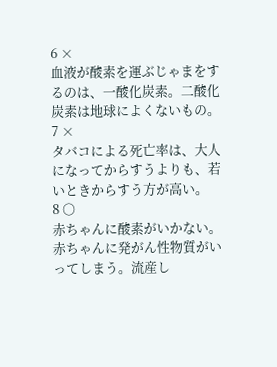6 ×
血液が酸素を運ぶじゃまをするのは、一酸化炭素。二酸化炭素は地球によくないもの。
7 ×
タバコによる死亡率は、大人になってからすうよりも、若いときからすう方が高い。
8 ○
赤ちゃんに酸素がいかない。赤ちゃんに発がん性物質がいってしまう。流産し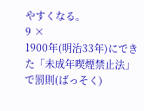やすくなる。
9 ×
1900年(明治33年)にできた「未成年喫煙禁止法」で罰則(ばっそく)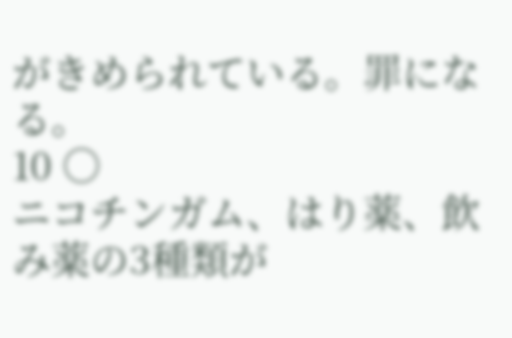がきめられている。罪になる。
10 ○
ニコチンガム、はり薬、飲み薬の3種類が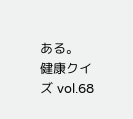ある。
健康クイズ vol.68